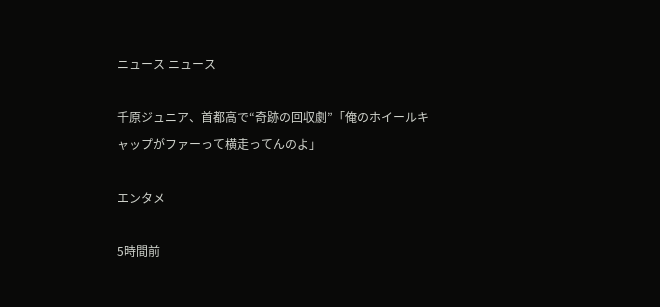ニュース ニュース

千原ジュニア、首都高で“奇跡の回収劇”「俺のホイールキャップがファーって横走ってんのよ」

エンタメ

5時間前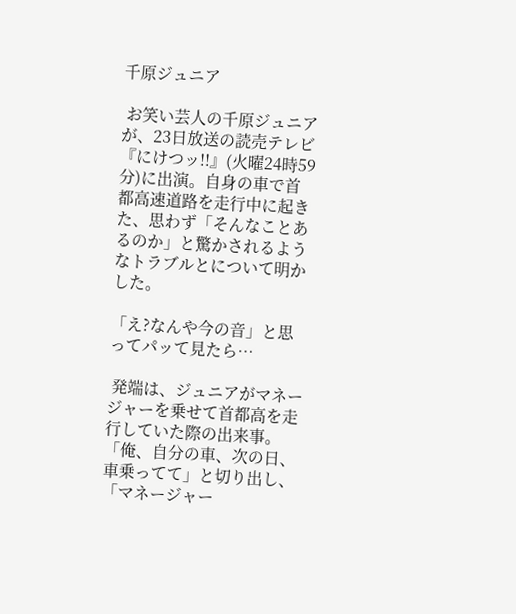千原ジュニア

 お笑い芸人の千原ジュニアが、23日放送の読売テレビ『にけつッ!!』(火曜24時59分)に出演。自身の車で首都高速道路を走行中に起きた、思わず「そんなことあるのか」と驚かされるようなトラブルとについて明かした。

「え?なんや今の音」と思ってパッて見たら…

 発端は、ジュニアがマネージャーを乗せて首都高を走行していた際の出来事。「俺、自分の車、次の日、車乗ってて」と切り出し、「マネージャー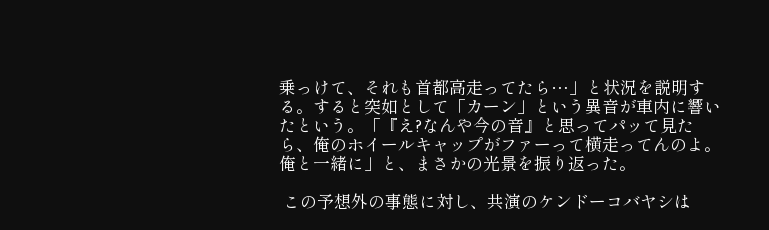乗っけて、それも首都高走ってたら…」と状況を説明する。すると突如として「カーン」という異音が車内に響いたという。「『え?なんや今の音』と思ってパッて見たら、俺のホイールキャップがファーって横走ってんのよ。俺と一緒に」と、まさかの光景を振り返った。

 この予想外の事態に対し、共演のケンドーコバヤシは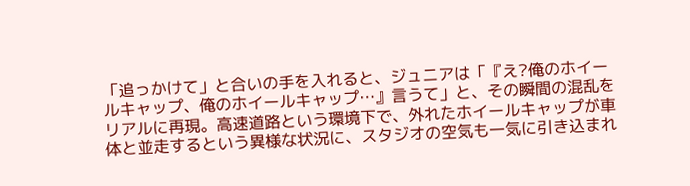「追っかけて」と合いの手を入れると、ジュニアは「『え?俺のホイールキャップ、俺のホイールキャップ…』言うて」と、その瞬間の混乱をリアルに再現。高速道路という環境下で、外れたホイールキャップが車体と並走するという異様な状況に、スタジオの空気も一気に引き込まれ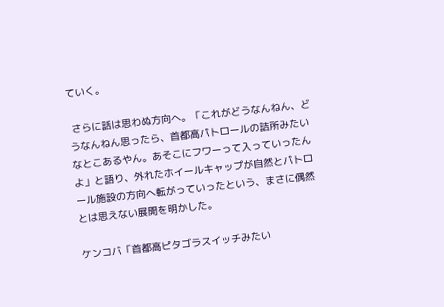ていく。

 さらに話は思わぬ方向へ。「これがどうなんねん、どうなんねん思ったら、首都高パトロールの詰所みたいなとこあるやん。あそこにフワーって入っていったんよ」と語り、外れたホイールキャップが自然とパトロール施設の方向へ転がっていったという、まさに偶然とは思えない展開を明かした。

ケンコバ「首都高ピタゴラスイッチみたい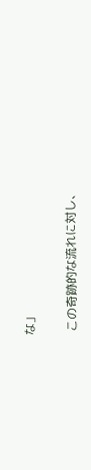な」

 この奇跡的な流れに対し、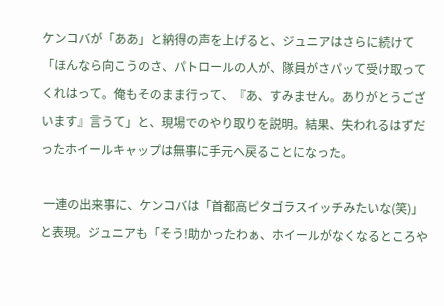ケンコバが「ああ」と納得の声を上げると、ジュニアはさらに続けて「ほんなら向こうのさ、パトロールの人が、隊員がさパッて受け取ってくれはって。俺もそのまま行って、『あ、すみません。ありがとうございます』言うて」と、現場でのやり取りを説明。結果、失われるはずだったホイールキャップは無事に手元へ戻ることになった。

 一連の出来事に、ケンコバは「首都高ピタゴラスイッチみたいな(笑)」と表現。ジュニアも「そう!助かったわぁ、ホイールがなくなるところや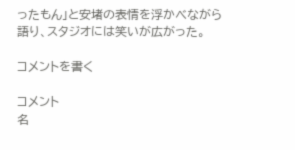ったもん」と安堵の表情を浮かべながら語り、スタジオには笑いが広がった。

コメントを書く

コメント
名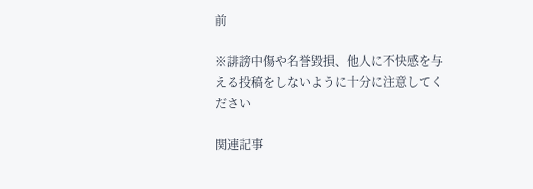前

※誹謗中傷や名誉毀損、他人に不快感を与える投稿をしないように十分に注意してください

関連記事